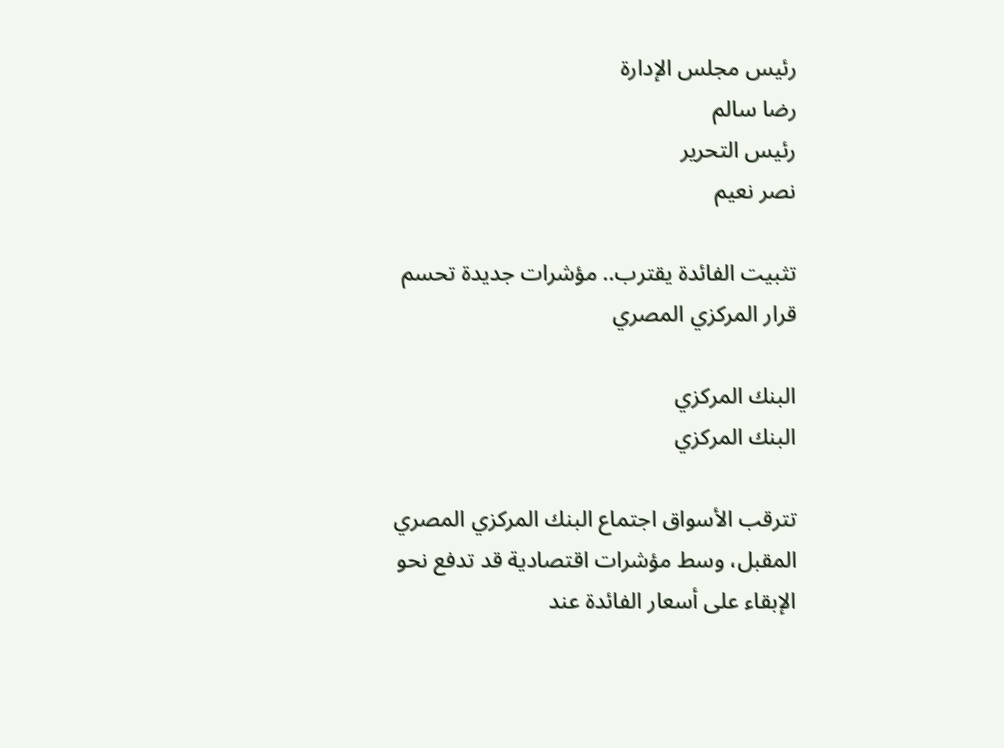رئيس مجلس الإدارة
رضا سالم
رئيس التحرير
نصر نعيم

تثبيت الفائدة يقترب.. مؤشرات جديدة تحسم قرار المركزي المصري

البنك المركزي
البنك المركزي

تترقب الأسواق اجتماع البنك المركزي المصري المقبل، وسط مؤشرات اقتصادية قد تدفع نحو الإبقاء على أسعار الفائدة عند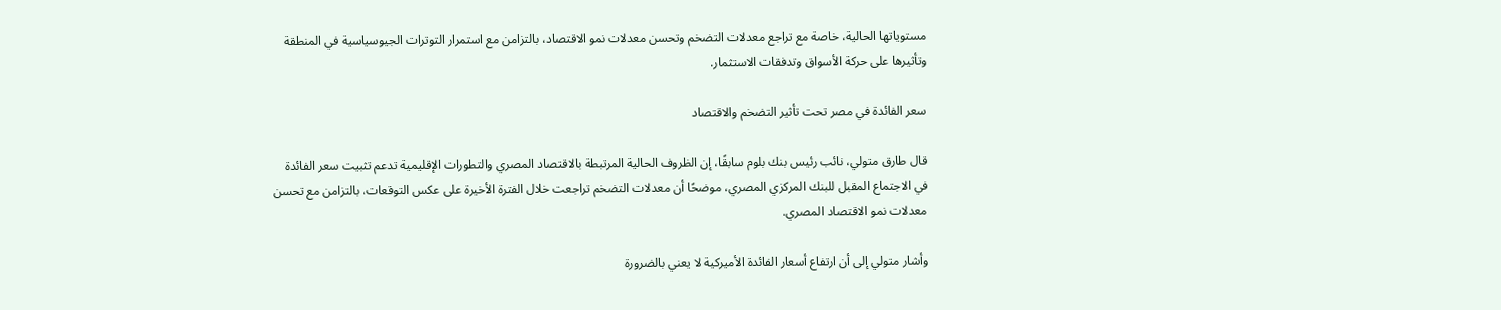مستوياتها الحالية، خاصة مع تراجع معدلات التضخم وتحسن معدلات نمو الاقتصاد، بالتزامن مع استمرار التوترات الجيوسياسية في المنطقة وتأثيرها على حركة الأسواق وتدفقات الاستثمار.

سعر الفائدة في مصر تحت تأثير التضخم والاقتصاد

قال طارق متولي، نائب رئيس بنك بلوم سابقًا، إن الظروف الحالية المرتبطة بالاقتصاد المصري والتطورات الإقليمية تدعم تثبيت سعر الفائدة في الاجتماع المقبل للبنك المركزي المصري، موضحًا أن معدلات التضخم تراجعت خلال الفترة الأخيرة على عكس التوقعات، بالتزامن مع تحسن معدلات نمو الاقتصاد المصري.

وأشار متولي إلى أن ارتفاع أسعار الفائدة الأميركية لا يعني بالضرورة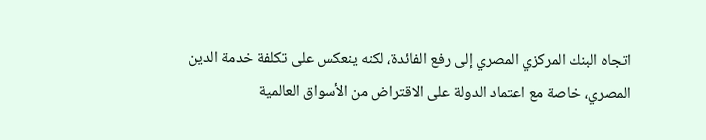اتجاه البنك المركزي المصري إلى رفع الفائدة، لكنه ينعكس على تكلفة خدمة الدين المصري، خاصة مع اعتماد الدولة على الاقتراض من الأسواق العالمية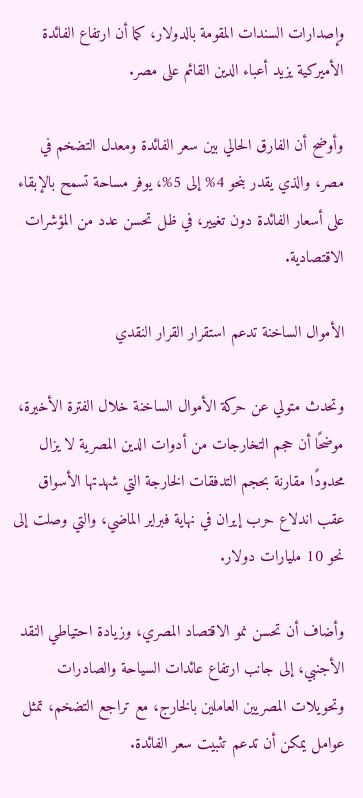وإصدارات السندات المقومة بالدولار، كما أن ارتفاع الفائدة الأميركية يزيد أعباء الدين القائم على مصر.

وأوضح أن الفارق الحالي بين سعر الفائدة ومعدل التضخم في مصر، والذي يقدر بنحو 4% إلى 5%، يوفر مساحة تسمح بالإبقاء على أسعار الفائدة دون تغيير، في ظل تحسن عدد من المؤشرات الاقتصادية.

الأموال الساخنة تدعم استقرار القرار النقدي

وتحدث متولي عن حركة الأموال الساخنة خلال الفترة الأخيرة، موضحًا أن حجم التخارجات من أدوات الدين المصرية لا يزال محدودًا مقارنة بحجم التدفقات الخارجة التي شهدتها الأسواق عقب اندلاع حرب إيران في نهاية فبراير الماضي، والتي وصلت إلى نحو 10 مليارات دولار.

وأضاف أن تحسن نمو الاقتصاد المصري، وزيادة احتياطي النقد الأجنبي، إلى جانب ارتفاع عائدات السياحة والصادرات وتحويلات المصريين العاملين بالخارج، مع تراجع التضخم، تمثل عوامل يمكن أن تدعم تثبيت سعر الفائدة.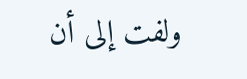ولفت إلى أن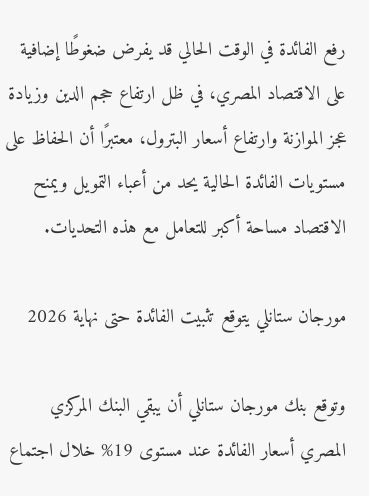رفع الفائدة في الوقت الحالي قد يفرض ضغوطًا إضافية على الاقتصاد المصري، في ظل ارتفاع حجم الدين وزيادة عجز الموازنة وارتفاع أسعار البترول، معتبرًا أن الحفاظ على مستويات الفائدة الحالية يحد من أعباء التمويل ويمنح الاقتصاد مساحة أكبر للتعامل مع هذه التحديات.

مورجان ستانلي يتوقع تثبيت الفائدة حتى نهاية 2026

وتوقع بنك مورجان ستانلي أن يبقي البنك المركزي المصري أسعار الفائدة عند مستوى 19% خلال اجتماع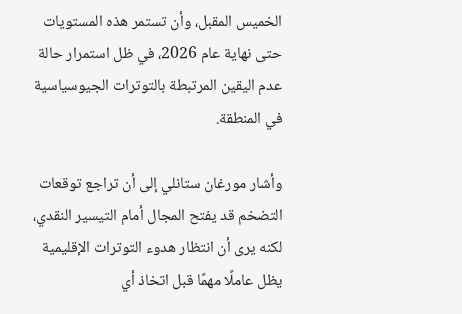الخميس المقبل، وأن تستمر هذه المستويات حتى نهاية عام 2026، في ظل استمرار حالة عدم اليقين المرتبطة بالتوترات الجيوسياسية في المنطقة.

وأشار مورغان ستانلي إلى أن تراجع توقعات التضخم قد يفتح المجال أمام التيسير النقدي، لكنه يرى أن انتظار هدوء التوترات الإقليمية يظل عاملًا مهمًا قبل اتخاذ أي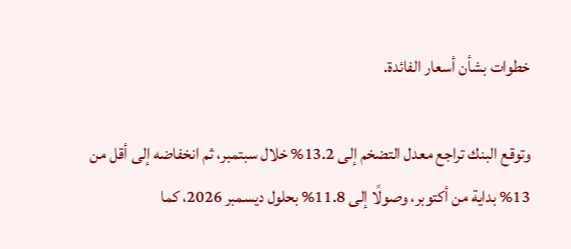خطوات بشأن أسعار الفائدة.

وتوقع البنك تراجع معدل التضخم إلى 13.2% خلال سبتمبر، ثم انخفاضه إلى أقل من 13% بداية من أكتوبر، وصولًا إلى 11.8% بحلول ديسمبر 2026، كما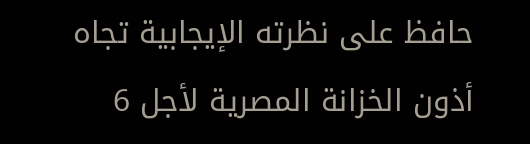حافظ على نظرته الإيجابية تجاه أذون الخزانة المصرية لأجل 6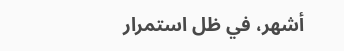أشهر، في ظل استمرار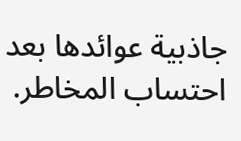جاذبية عوائدها بعد احتساب المخاطر.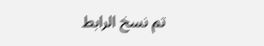تم نسخ الرابط